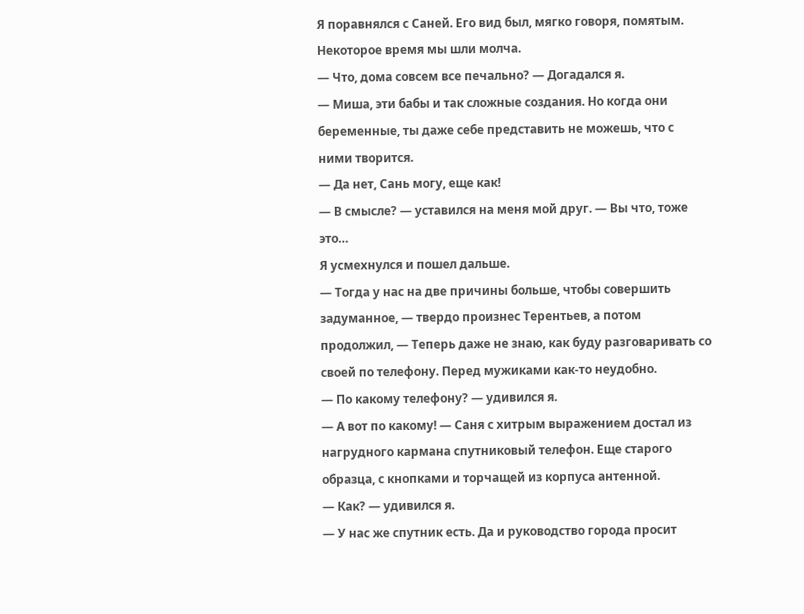Я поравнялся с Саней. Его вид был, мягко говоря, помятым. Некоторое время мы шли молча.
— Что, дома совсем все печально? — Догадался я.
— Миша, эти бабы и так сложные создания. Но когда они беременные, ты даже себе представить не можешь, что с ними творится.
— Да нет, Сань могу, еще как!
— В смысле? — уставился на меня мой друг. — Вы что, тоже это…
Я усмехнулся и пошел дальше.
— Тогда у нас на две причины больше, чтобы совершить задуманное, — твердо произнес Терентьев, а потом продолжил, — Теперь даже не знаю, как буду разговаривать со своей по телефону. Перед мужиками как-то неудобно.
— По какому телефону? — удивился я.
— А вот по какому! — Саня с хитрым выражением достал из нагрудного кармана спутниковый телефон. Еще старого образца, с кнопками и торчащей из корпуса антенной.
— Как? — удивился я.
— У нас же спутник есть. Да и руководство города просит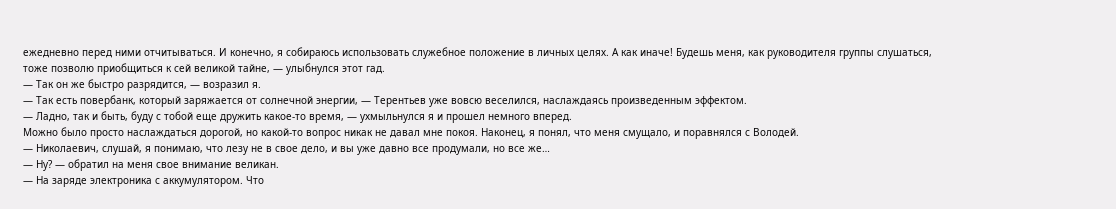ежедневно перед ними отчитываться. И конечно, я собираюсь использовать служебное положение в личных целях. А как иначе! Будешь меня, как руководителя группы слушаться, тоже позволю приобщиться к сей великой тайне, — улыбнулся этот гад.
— Так он же быстро разрядится, — возразил я.
— Так есть повербанк, который заряжается от солнечной энергии, — Терентьев уже вовсю веселился, наслаждаясь произведенным эффектом.
— Ладно, так и быть, буду с тобой еще дружить какое-то время, — ухмыльнулся я и прошел немного вперед.
Можно было просто наслаждаться дорогой, но какой-то вопрос никак не давал мне покоя. Наконец, я понял, что меня смущало, и поравнялся с Володей.
— Николаевич, слушай, я понимаю, что лезу не в свое дело, и вы уже давно все продумали, но все же…
— Ну? — обратил на меня свое внимание великан.
— На заряде электроника с аккумулятором. Что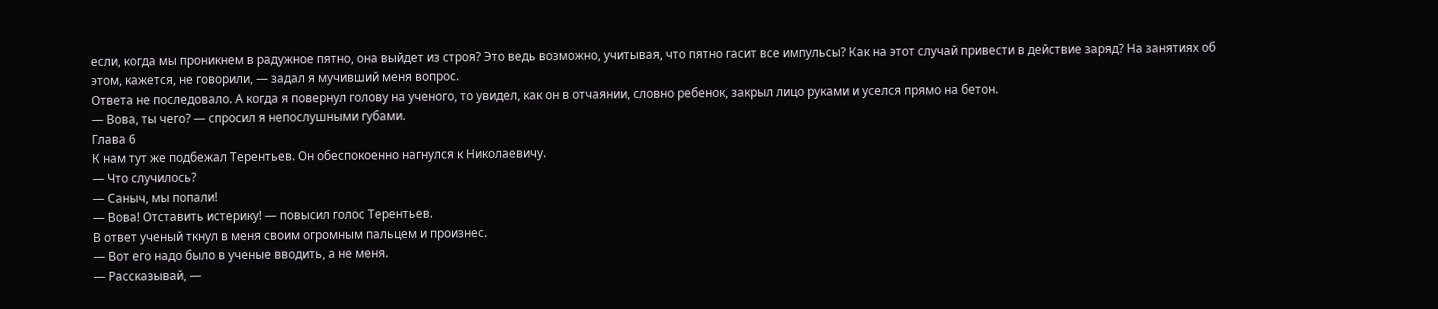если, когда мы проникнем в радужное пятно, она выйдет из строя? Это ведь возможно, учитывая, что пятно гасит все импульсы? Как на этот случай привести в действие заряд? На занятиях об этом, кажется, не говорили, — задал я мучивший меня вопрос.
Ответа не последовало. А когда я повернул голову на ученого, то увидел, как он в отчаянии, словно ребенок, закрыл лицо руками и уселся прямо на бетон.
— Вова, ты чего? — спросил я непослушными губами.
Глава 6
К нам тут же подбежал Терентьев. Он обеспокоенно нагнулся к Николаевичу.
— Что случилось?
— Саныч, мы попали!
— Вова! Отставить истерику! — повысил голос Терентьев.
В ответ ученый ткнул в меня своим огромным пальцем и произнес.
— Вот его надо было в ученые вводить, а не меня.
— Рассказывай, —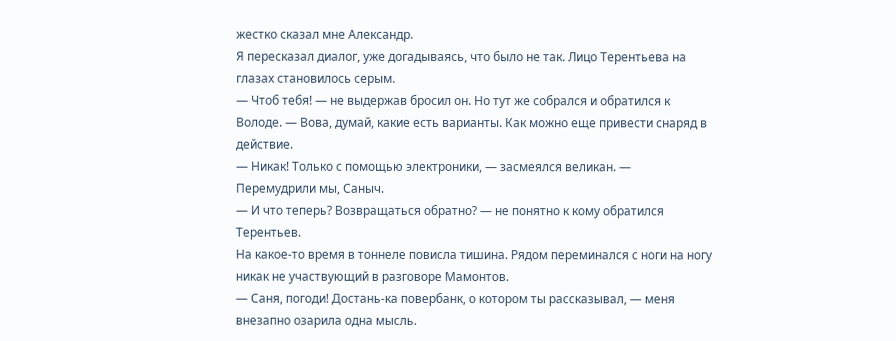жестко сказал мне Александр.
Я пересказал диалог, уже догадываясь, что было не так. Лицо Терентьева на глазах становилось серым.
— Чтоб тебя! — не выдержав бросил он. Но тут же собрался и обратился к Володе. — Вова, думай, какие есть варианты. Как можно еще привести снаряд в действие.
— Никак! Только с помощью электроники, — засмеялся великан. — Перемудрили мы, Саныч.
— И что теперь? Возвращаться обратно? — не понятно к кому обратился Терентьев.
На какое-то время в тоннеле повисла тишина. Рядом переминался с ноги на ногу никак не участвующий в разговоре Мамонтов.
— Саня, погоди! Достань-ка повербанк, о котором ты рассказывал, — меня внезапно озарила одна мысль.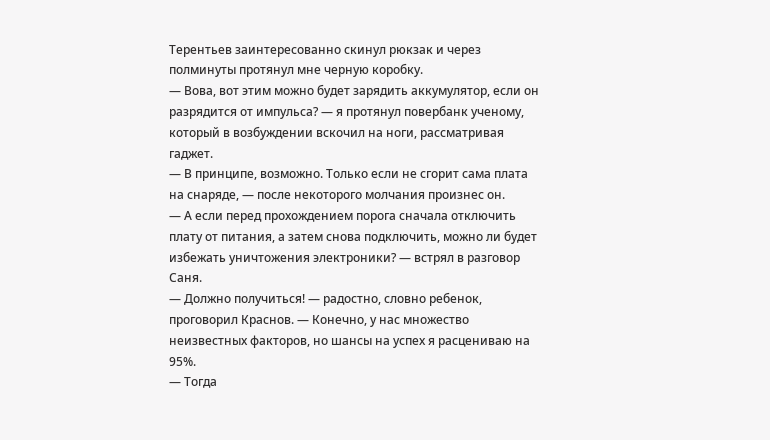Терентьев заинтересованно скинул рюкзак и через полминуты протянул мне черную коробку.
— Вова, вот этим можно будет зарядить аккумулятор, если он разрядится от импульса? — я протянул повербанк ученому, который в возбуждении вскочил на ноги, рассматривая гаджет.
— В принципе, возможно. Только если не сгорит сама плата на снаряде, — после некоторого молчания произнес он.
— А если перед прохождением порога сначала отключить плату от питания, а затем снова подключить, можно ли будет избежать уничтожения электроники? — встрял в разговор Саня.
— Должно получиться! — радостно, словно ребенок, проговорил Краснов. — Конечно, у нас множество неизвестных факторов, но шансы на успех я расцениваю на 95%.
— Тогда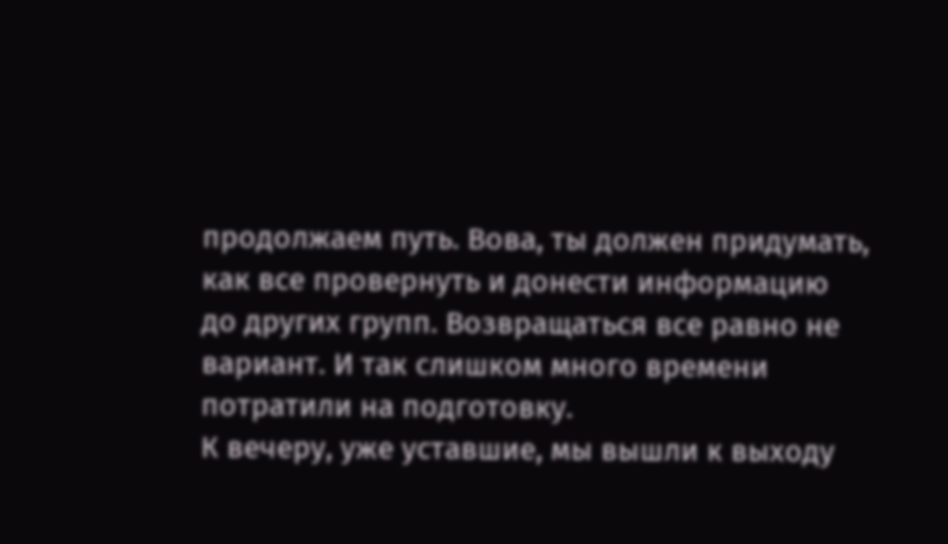продолжаем путь. Вова, ты должен придумать, как все провернуть и донести информацию до других групп. Возвращаться все равно не вариант. И так слишком много времени потратили на подготовку.
К вечеру, уже уставшие, мы вышли к выходу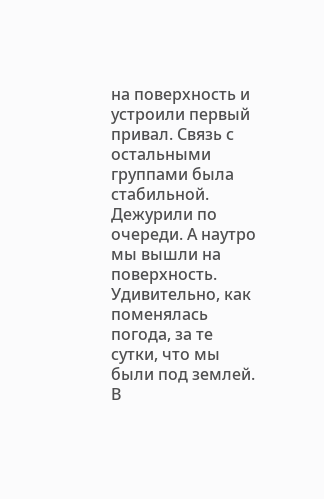на поверхность и устроили первый привал. Связь с остальными группами была стабильной. Дежурили по очереди. А наутро мы вышли на поверхность.
Удивительно, как поменялась погода, за те сутки, что мы были под землей. В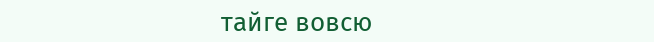тайге вовсю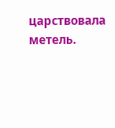царствовала метель.